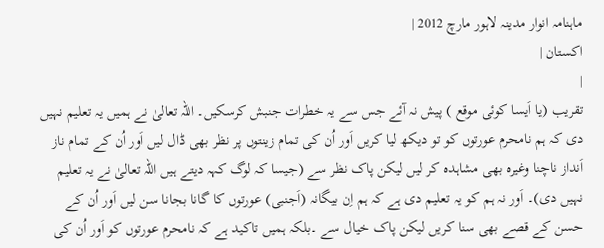ماہنامہ انوار مدینہ لاہور مارچ 2012 |
اكستان |
|
تقریب (یا اَیسا کوئی موقع ) پیش نہ آئے جس سے یہ خطرات جنبش کرسکیں۔ اللہ تعالیٰ نے ہمیں یہ تعلیم نہیں دی کہ ہم نامحرم عورتوں کو تو دیکھ لیا کریں اَور اُن کی تمام زینتوں پر نظر بھی ڈال لیں اَور اُن کے تمام ناز اَنداز ناچنا وغیرہ بھی مشاہدہ کر لیں لیکن پاک نظر سے (جیسا کہ لوگ کہہ دیتے ہیں اللہ تعالیٰ نے یہ تعلیم نہیں دی)۔ اَور نہ ہم کو یہ تعلیم دی ہے کہ ہم اِن بیگانہ (اَجنبی) عورتوں کا گانا بجانا سن لیں اَور اُن کے حسن کے قصے بھی سنا کریں لیکن پاک خیال سے ۔بلکہ ہمیں تاکید ہے کہ نامحرم عورتوں کو اَور اُن کی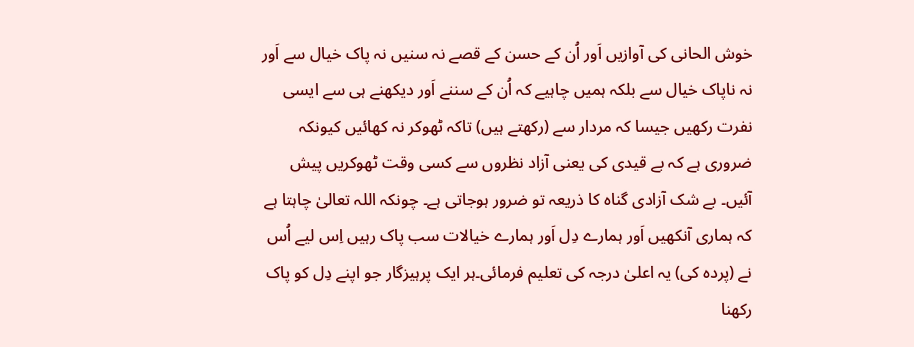خوش الحانی کی آوازیں اَور اُن کے حسن کے قصے نہ سنیں نہ پاک خیال سے اَور نہ ناپاک خیال سے بلکہ ہمیں چاہیے کہ اُن کے سننے اَور دیکھنے ہی سے ایسی نفرت رکھیں جیسا کہ مردار سے (رکھتے ہیں) تاکہ ٹھوکر نہ کھائیں کیونکہ ضروری ہے کہ بے قیدی کی یعنی آزاد نظروں سے کسی وقت ٹھوکریں پیش آئیں۔ بے شک آزادی گناہ کا ذریعہ تو ضرور ہوجاتی ہے۔ چونکہ اللہ تعالیٰ چاہتا ہے کہ ہماری آنکھیں اَور ہمارے دِل اَور ہمارے خیالات سب پاک رہیں اِس لیے اُس نے (پردہ کی) یہ اعلیٰ درجہ کی تعلیم فرمائی۔ہر ایک پرہیزگار جو اپنے دِل کو پاک رکھنا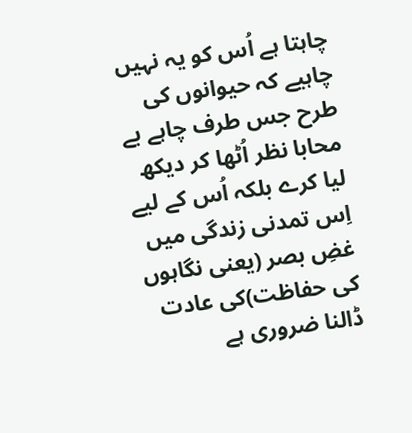چاہتا ہے اُس کو یہ نہیں چاہیے کہ حیوانوں کی طرح جس طرف چاہے بے محابا نظر اُٹھا کر دیکھ لیا کرے بلکہ اُس کے لیے اِس تمدنی زندگی میں غضِ بصر (یعنی نگاہوں کی حفاظت)کی عادت ڈالنا ضروری ہے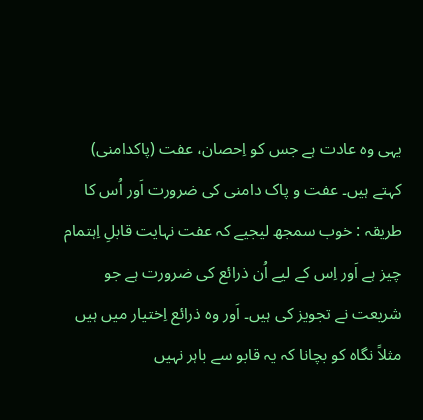یہی وہ عادت ہے جس کو اِحصان، عفت (پاکدامنی) کہتے ہیں۔ عفت و پاک دامنی کی ضرورت اَور اُس کا طریقہ : خوب سمجھ لیجیے کہ عفت نہایت قابلِ اِہتمام چیز ہے اَور اِس کے لیے اُن ذرائع کی ضرورت ہے جو شریعت نے تجویز کی ہیں۔ اَور وہ ذرائع اِختیار میں ہیں مثلاً نگاہ کو بچانا کہ یہ قابو سے باہر نہیں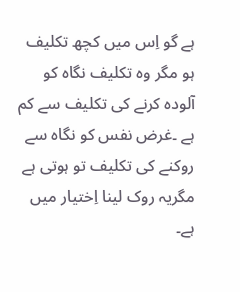ہے گو اِس میں کچھ تکلیف ہو مگر وہ تکلیف نگاہ کو آلودہ کرنے کی تکلیف سے کم ہے ۔غرض نفس کو نگاہ سے روکنے کی تکلیف تو ہوتی ہے مگریہ روک لینا اِختیار میں ہے۔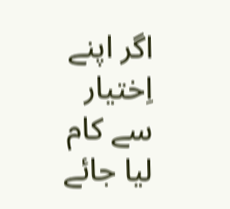اگر اپنے اِختیار سے کام لیا جائے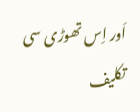اَور اِس تھوڑی سی تکلیف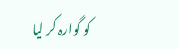کو گوارہ کر لیا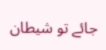جائے تو شیطان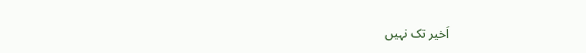اَخیر تک نہیں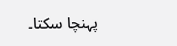پہنچا سکتا۔